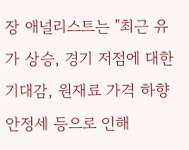장 애널리스트는 "최근 유가 상승, 경기 저점에 대한 기대감, 원재료 가격 하향 안정세 등으로 인해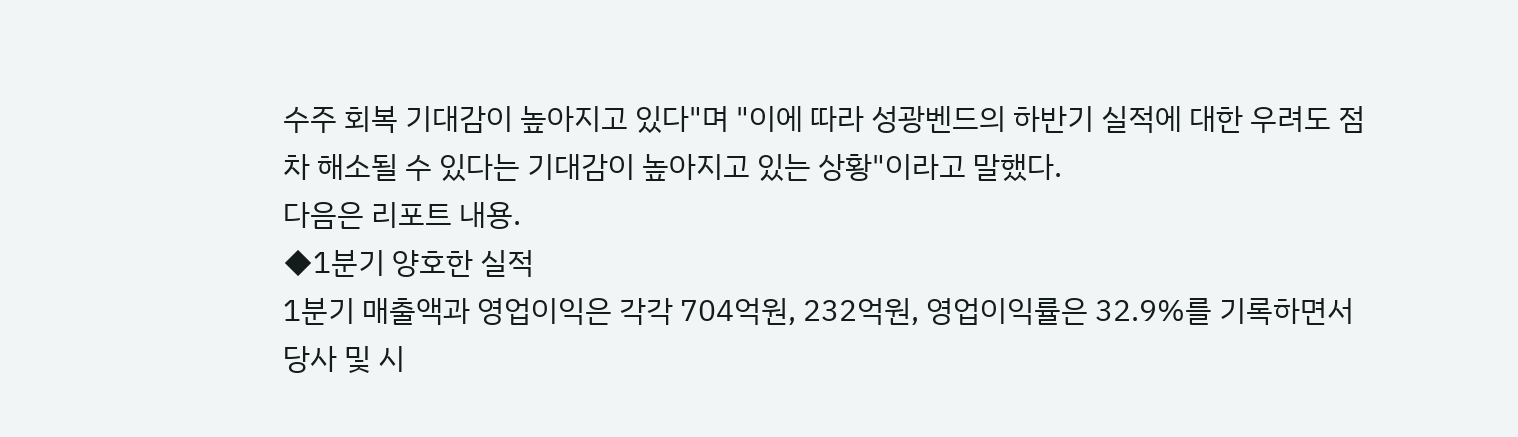수주 회복 기대감이 높아지고 있다"며 "이에 따라 성광벤드의 하반기 실적에 대한 우려도 점차 해소될 수 있다는 기대감이 높아지고 있는 상황"이라고 말했다.
다음은 리포트 내용.
◆1분기 양호한 실적
1분기 매출액과 영업이익은 각각 704억원, 232억원, 영업이익률은 32.9%를 기록하면서 당사 및 시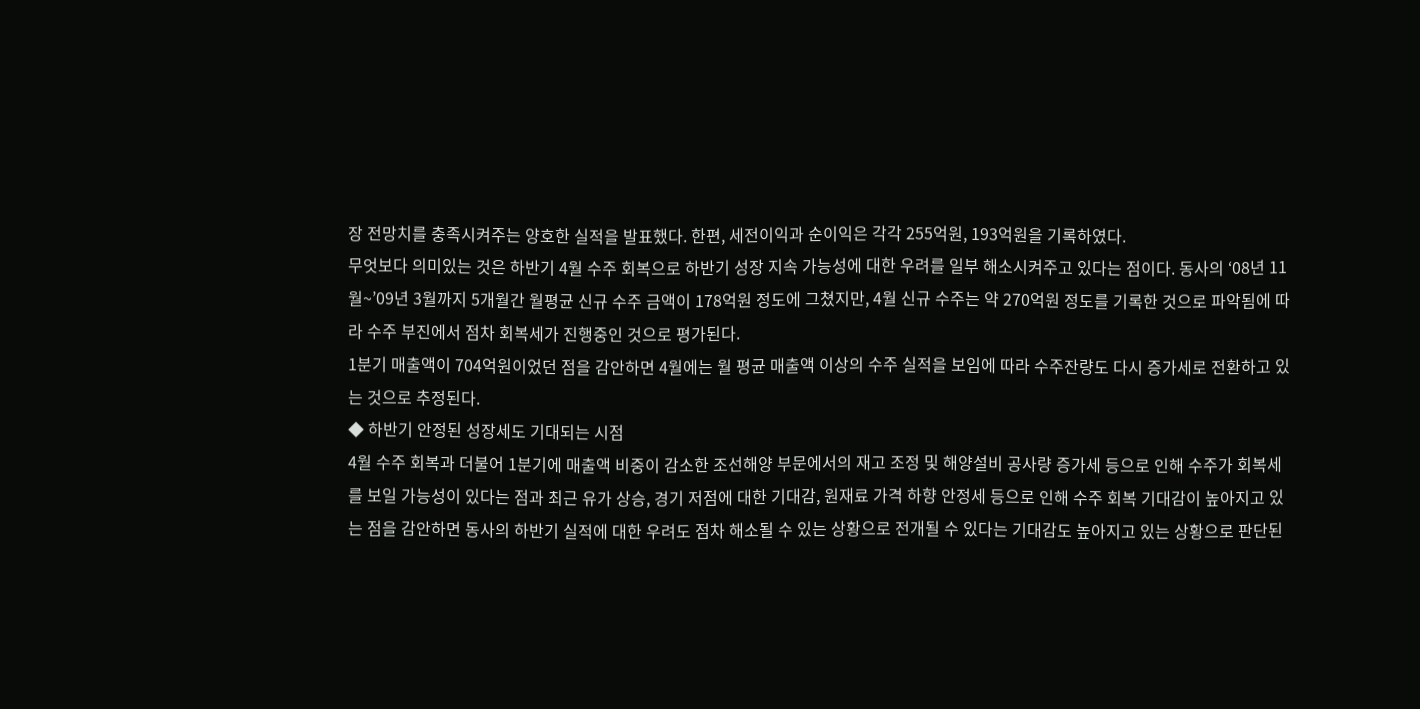장 전망치를 충족시켜주는 양호한 실적을 발표했다. 한편, 세전이익과 순이익은 각각 255억원, 193억원을 기록하였다.
무엇보다 의미있는 것은 하반기 4월 수주 회복으로 하반기 성장 지속 가능성에 대한 우려를 일부 해소시켜주고 있다는 점이다. 동사의 ‘08년 11월~’09년 3월까지 5개월간 월평균 신규 수주 금액이 178억원 정도에 그쳤지만, 4월 신규 수주는 약 270억원 정도를 기록한 것으로 파악됨에 따라 수주 부진에서 점차 회복세가 진행중인 것으로 평가된다.
1분기 매출액이 704억원이었던 점을 감안하면 4월에는 월 평균 매출액 이상의 수주 실적을 보임에 따라 수주잔량도 다시 증가세로 전환하고 있는 것으로 추정된다.
◆ 하반기 안정된 성장세도 기대되는 시점
4월 수주 회복과 더불어 1분기에 매출액 비중이 감소한 조선해양 부문에서의 재고 조정 및 해양설비 공사량 증가세 등으로 인해 수주가 회복세를 보일 가능성이 있다는 점과 최근 유가 상승, 경기 저점에 대한 기대감, 원재료 가격 하향 안정세 등으로 인해 수주 회복 기대감이 높아지고 있는 점을 감안하면 동사의 하반기 실적에 대한 우려도 점차 해소될 수 있는 상황으로 전개될 수 있다는 기대감도 높아지고 있는 상황으로 판단된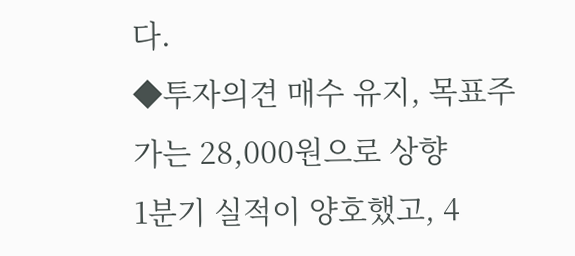다.
◆투자의견 매수 유지, 목표주가는 28,000원으로 상향
1분기 실적이 양호했고, 4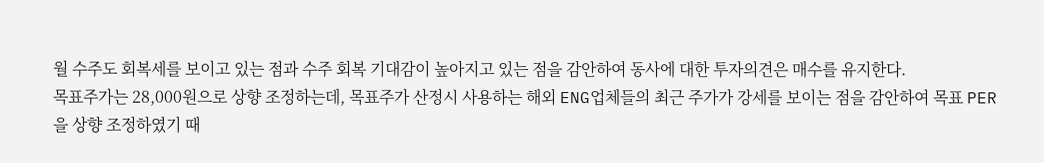월 수주도 회복세를 보이고 있는 점과 수주 회복 기대감이 높아지고 있는 점을 감안하여 동사에 대한 투자의견은 매수를 유지한다.
목표주가는 28,000원으로 상향 조정하는데, 목표주가 산정시 사용하는 해외 ENG업체들의 최근 주가가 강세를 보이는 점을 감안하여 목표 PER을 상향 조정하였기 때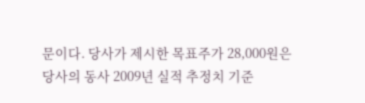문이다. 당사가 제시한 목표주가 28,000원은 당사의 동사 2009년 실적 추정치 기준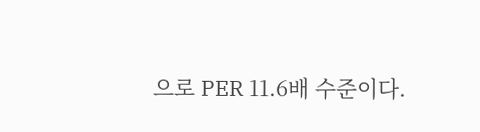으로 PER 11.6배 수준이다.